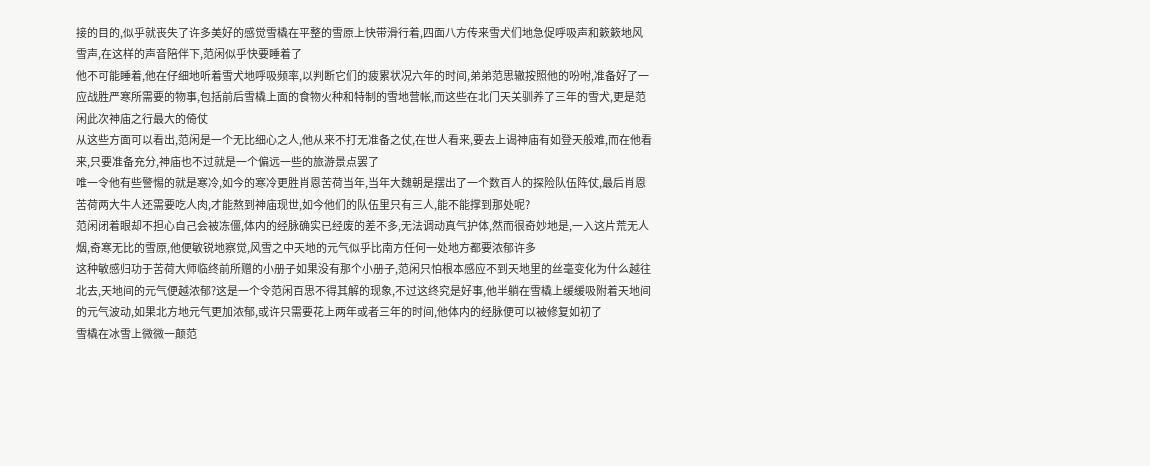接的目的,似乎就丧失了许多美好的感觉雪橇在平整的雪原上快带滑行着,四面八方传来雪犬们地急促呼吸声和簌簌地风雪声,在这样的声音陪伴下,范闲似乎快要睡着了
他不可能睡着,他在仔细地听着雪犬地呼吸频率,以判断它们的疲累状况六年的时间,弟弟范思辙按照他的吩咐,准备好了一应战胜严寒所需要的物事,包括前后雪橇上面的食物火种和特制的雪地营帐,而这些在北门天关驯养了三年的雪犬,更是范闲此次神庙之行最大的倚仗
从这些方面可以看出,范闲是一个无比细心之人,他从来不打无准备之仗,在世人看来,要去上谒神庙有如登天般难,而在他看来,只要准备充分,神庙也不过就是一个偏远一些的旅游景点罢了
唯一令他有些警惕的就是寒冷,如今的寒冷更胜肖恩苦荷当年,当年大魏朝是摆出了一个数百人的探险队伍阵仗,最后肖恩苦荷两大牛人还需要吃人肉,才能熬到神庙现世,如今他们的队伍里只有三人,能不能撑到那处呢?
范闲闭着眼却不担心自己会被冻僵,体内的经脉确实已经废的差不多,无法调动真气护体,然而很奇妙地是,一入这片荒无人烟,奇寒无比的雪原,他便敏锐地察觉,风雪之中天地的元气似乎比南方任何一处地方都要浓郁许多
这种敏感归功于苦荷大师临终前所赠的小册子如果没有那个小册子,范闲只怕根本感应不到天地里的丝毫变化为什么越往北去,天地间的元气便越浓郁?这是一个令范闲百思不得其解的现象,不过这终究是好事,他半躺在雪橇上缓缓吸附着天地间的元气波动,如果北方地元气更加浓郁,或许只需要花上两年或者三年的时间,他体内的经脉便可以被修复如初了
雪橇在冰雪上微微一颠范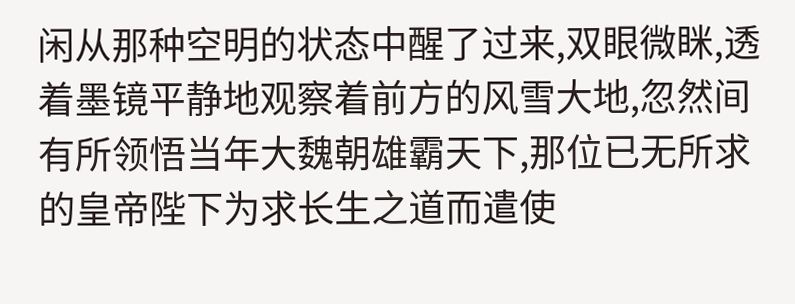闲从那种空明的状态中醒了过来,双眼微眯,透着墨镜平静地观察着前方的风雪大地,忽然间有所领悟当年大魏朝雄霸天下,那位已无所求的皇帝陛下为求长生之道而遣使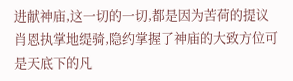进献神庙,这一切的一切,都是因为苦荷的提议
肖恩执掌地缇骑,隐约掌握了神庙的大致方位可是天底下的凡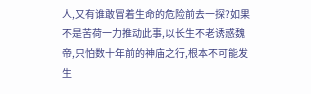人,又有谁敢冒着生命的危险前去一探?如果不是苦荷一力推动此事,以长生不老诱惑魏帝,只怕数十年前的神庙之行,根本不可能发生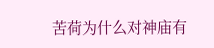苦荷为什么对神庙有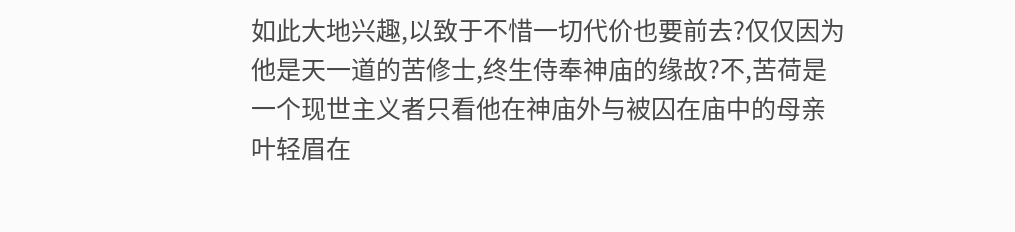如此大地兴趣,以致于不惜一切代价也要前去?仅仅因为他是天一道的苦修士,终生侍奉神庙的缘故?不,苦荷是一个现世主义者只看他在神庙外与被囚在庙中的母亲叶轻眉在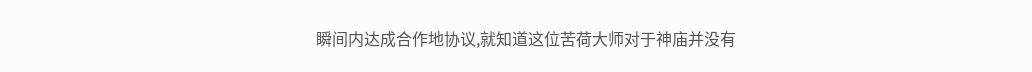瞬间内达成合作地协议,就知道这位苦荷大师对于神庙并没有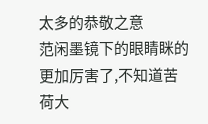太多的恭敬之意
范闲墨镜下的眼睛眯的更加厉害了,不知道苦荷大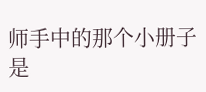师手中的那个小册子是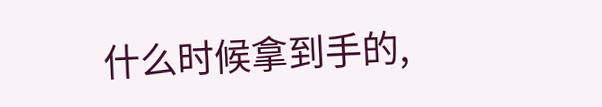什么时候拿到手的,